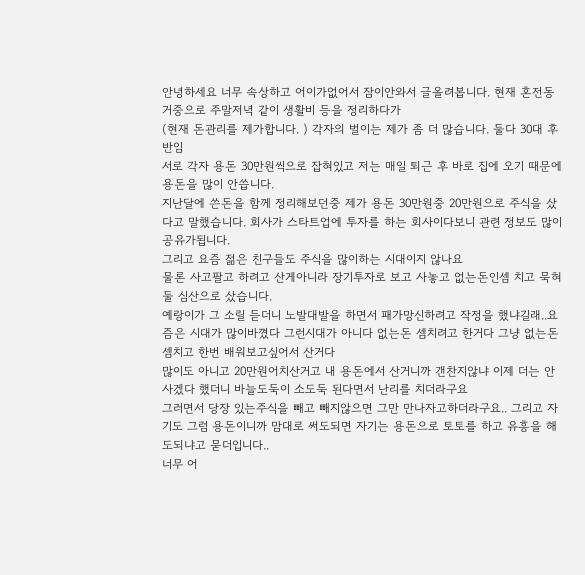안녕하세요 너무 속상하고 어이가없어서 잠이안와서 글올려봅니다. 현재 혼전동거중으로 주말저녁 같이 생활비 등을 정리하다가
(현재 돈관리를 제가합니다. ) 각자의 벌이는 제가 좀 더 많습니다. 둘다 30대 후반임
서로 각자 용돈 30만원씩으로 잡혀있고 저는 매일 퇴근 후 바로 집에 오기 때문에 용돈을 많이 안씁니다.
지난달에 쓴돈을 함께 정리해보던중 제가 용돈 30만원중 20만원으로 주식을 샀다고 말했습니다. 회사가 스타트업에 투자를 하는 회사이다보니 관련 정보도 많이 공유가됩니다.
그리고 요즘 젊은 친구들도 주식을 많이하는 시대이지 않나요
물론 사고팔고 하려고 산게아니라 장기투자로 보고 사놓고 없는돈인셈 치고 묵혀둘 심산으로 샀습니다.
예랑이가 그 소릴 듣더니 노발대발을 하면서 패가망신하려고 작정을 했냐길래..요즘은 시대가 많이바꼈다 그런시대가 아니다 없는돈 셈치려고 한거다 그냥 없는돈 셈치고 한번 배워보고싶어서 산거다
많이도 아니고 20만원어치산거고 내 용돈에서 산거니까 갠찬지않냐 이제 더는 안사겠다 했더니 바늘도둑이 소도둑 된다면서 난리를 치더라구요
그러면서 당장 있는주식을 빼고 빼지않으면 그만 만나자고하더라구요.. 그리고 자기도 그럼 용돈이니까 맘대로 써도되면 자기는 용돈으로 토토를 하고 유흥을 해도되냐고 묻더입니다..
너무 어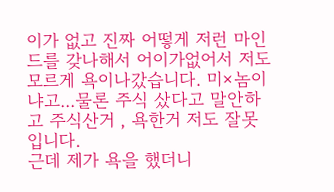이가 없고 진짜 어떻게 저런 마인드를 갖나해서 어이가없어서 저도모르게 욕이나갔습니다. 미×놈이냐고...물론 주식 샀다고 말안하고 주식산거 , 욕한거 저도 잘못입니다.
근데 제가 욕을 했더니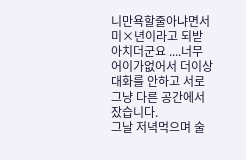니만욕할줄아냐면서 미×년이라고 되받아치더군요 ....너무 어이가없어서 더이상 대화를 안하고 서로 그냥 다른 공간에서 잤습니다.
그날 저녁먹으며 술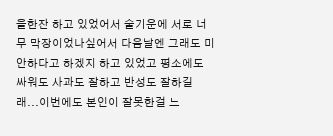을한잔 하고 있었어서 술기운에 서로 너무 막장이었나싶어서 다음날엔 그래도 미안하다고 하겠지 하고 있었고 평소에도 싸워도 사과도 잘하고 반성도 잘하길래...이번에도 본인이 잘못한걸 느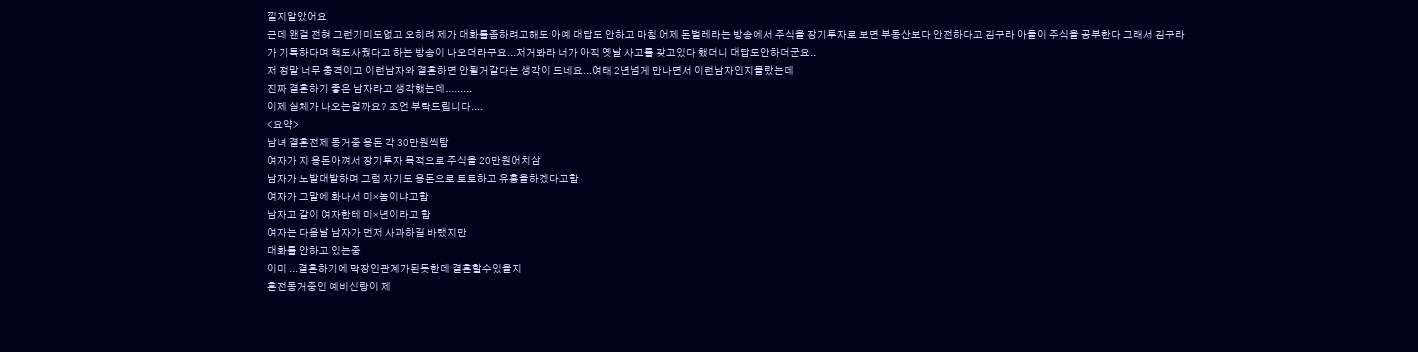낄지알았어요
근데 왠걸 전혀 그런기미도없고 오히려 제가 대화를좀하려고해도 아예 대답도 안하고 마침 어제 돈벌레라는 방송에서 주식을 장기투자로 보면 부동산보다 안전하다고 김구라 아들이 주식을 공부한다 그래서 김구라가 기특하다며 책도사줬다고 하는 방송이 나오더라구요...저거봐라 너가 아직 옛날 사고를 갖고있다 했더니 대답도안하더군요..
저 정말 너무 충격이고 이런남자와 결혼하면 안될거같다는 생각이 드네요...여태 2년넘게 만나면서 이런남자인지몰랐는데
진짜 결혼하기 좋은 남자라고 생각했는데.........
이제 실체가 나오는걸까요? 조언 부탁드립니다....
<요약>
남녀 결혼전제 동거중 용돈 각 30만원씩탐
여자가 지 용돈아껴서 장기투자 목적으로 주식을 20만원어치삼
남자가 노발대발하며 그럼 자기도 용돈으로 토토하고 유흥을하겠다고함
여자가 그말에 화나서 미×놈이냐고함
남자고 같이 여자한테 미×년이라고 함
여자는 다음날 남자가 먼저 사과하길 바랬지만
대화를 안하고 있는중
이미 ...결혼하기에 막장인관계가된듯한데 결혼할수있을지
혼전동거중인 예비신랑이 제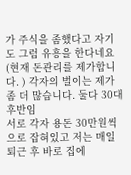가 주식을 좀했다고 자기도 그럼 유흥을 한다네요
(현재 돈관리를 제가합니다. ) 각자의 벌이는 제가 좀 더 많습니다. 둘다 30대 후반임
서로 각자 용돈 30만원씩으로 잡혀있고 저는 매일 퇴근 후 바로 집에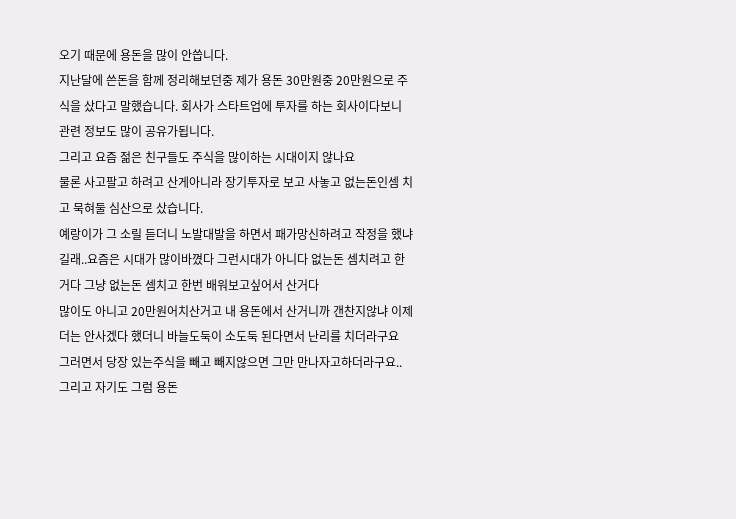오기 때문에 용돈을 많이 안씁니다.
지난달에 쓴돈을 함께 정리해보던중 제가 용돈 30만원중 20만원으로 주식을 샀다고 말했습니다. 회사가 스타트업에 투자를 하는 회사이다보니 관련 정보도 많이 공유가됩니다.
그리고 요즘 젊은 친구들도 주식을 많이하는 시대이지 않나요
물론 사고팔고 하려고 산게아니라 장기투자로 보고 사놓고 없는돈인셈 치고 묵혀둘 심산으로 샀습니다.
예랑이가 그 소릴 듣더니 노발대발을 하면서 패가망신하려고 작정을 했냐길래..요즘은 시대가 많이바꼈다 그런시대가 아니다 없는돈 셈치려고 한거다 그냥 없는돈 셈치고 한번 배워보고싶어서 산거다
많이도 아니고 20만원어치산거고 내 용돈에서 산거니까 갠찬지않냐 이제 더는 안사겠다 했더니 바늘도둑이 소도둑 된다면서 난리를 치더라구요
그러면서 당장 있는주식을 빼고 빼지않으면 그만 만나자고하더라구요.. 그리고 자기도 그럼 용돈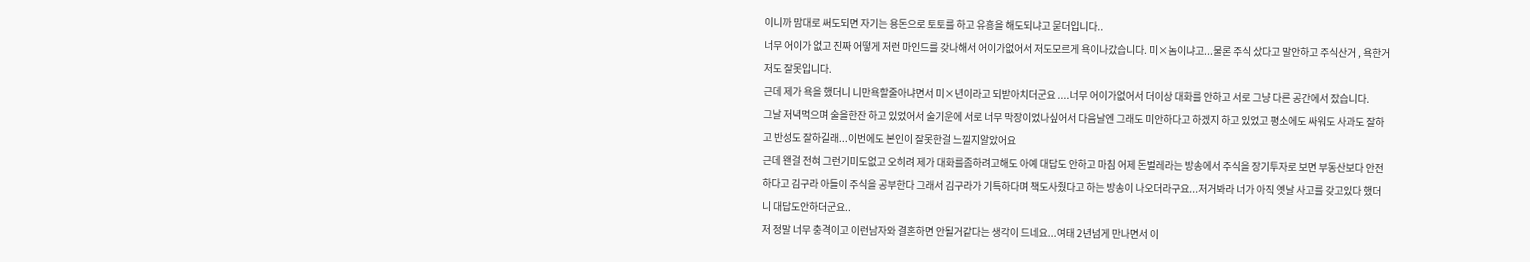이니까 맘대로 써도되면 자기는 용돈으로 토토를 하고 유흥을 해도되냐고 묻더입니다..
너무 어이가 없고 진짜 어떻게 저런 마인드를 갖나해서 어이가없어서 저도모르게 욕이나갔습니다. 미×놈이냐고...물론 주식 샀다고 말안하고 주식산거 , 욕한거 저도 잘못입니다.
근데 제가 욕을 했더니 니만욕할줄아냐면서 미×년이라고 되받아치더군요 ....너무 어이가없어서 더이상 대화를 안하고 서로 그냥 다른 공간에서 잤습니다.
그날 저녁먹으며 술을한잔 하고 있었어서 술기운에 서로 너무 막장이었나싶어서 다음날엔 그래도 미안하다고 하겠지 하고 있었고 평소에도 싸워도 사과도 잘하고 반성도 잘하길래...이번에도 본인이 잘못한걸 느낄지알았어요
근데 왠걸 전혀 그런기미도없고 오히려 제가 대화를좀하려고해도 아예 대답도 안하고 마침 어제 돈벌레라는 방송에서 주식을 장기투자로 보면 부동산보다 안전하다고 김구라 아들이 주식을 공부한다 그래서 김구라가 기특하다며 책도사줬다고 하는 방송이 나오더라구요...저거봐라 너가 아직 옛날 사고를 갖고있다 했더니 대답도안하더군요..
저 정말 너무 충격이고 이런남자와 결혼하면 안될거같다는 생각이 드네요...여태 2년넘게 만나면서 이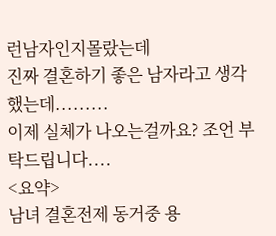런남자인지몰랐는데
진짜 결혼하기 좋은 남자라고 생각했는데.........
이제 실체가 나오는걸까요? 조언 부탁드립니다....
<요약>
남녀 결혼전제 동거중 용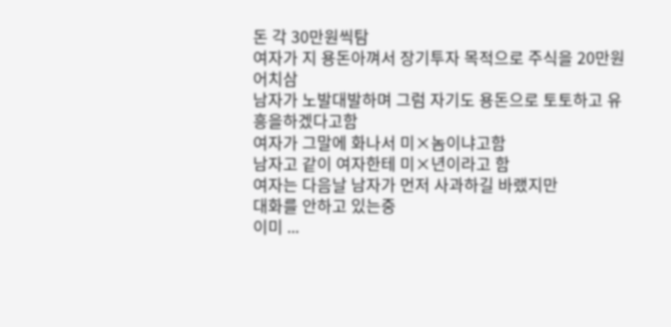돈 각 30만원씩탐
여자가 지 용돈아껴서 장기투자 목적으로 주식을 20만원어치삼
남자가 노발대발하며 그럼 자기도 용돈으로 토토하고 유흥을하겠다고함
여자가 그말에 화나서 미×놈이냐고함
남자고 같이 여자한테 미×년이라고 함
여자는 다음날 남자가 먼저 사과하길 바랬지만
대화를 안하고 있는중
이미 ...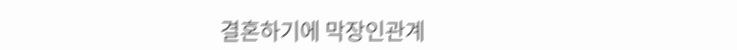결혼하기에 막장인관계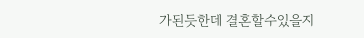가된듯한데 결혼할수있을지